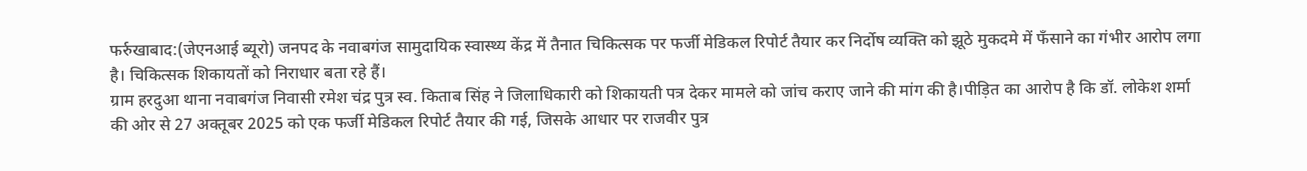फर्रुखाबाद:(जेएनआई ब्यूरो) जनपद के नवाबगंज सामुदायिक स्वास्थ्य केंद्र में तैनात चिकित्सक पर फर्जी मेडिकल रिपोर्ट तैयार कर निर्दोष व्यक्ति को झूठे मुकदमे में फँसाने का गंभीर आरोप लगा है। चिकित्सक शिकायतों को निराधार बता रहे हैं।
ग्राम हरदुआ थाना नवाबगंज निवासी रमेश चंद्र पुत्र स्व. किताब सिंह ने जिलाधिकारी को शिकायती पत्र देकर मामले को जांच कराए जाने की मांग की है।पीड़ित का आरोप है कि डॉ. लोकेश शर्मा की ओर से 27 अक्तूबर 2025 को एक फर्जी मेडिकल रिपोर्ट तैयार की गई, जिसके आधार पर राजवीर पुत्र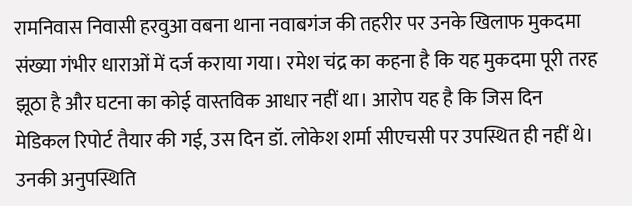रामनिवास निवासी हरवुआ वबना थाना नवाबगंज की तहरीर पर उनके खिलाफ मुकदमा संख्या गंभीर धाराओं में दर्ज कराया गया। रमेश चंद्र का कहना है कि यह मुकदमा पूरी तरह झूठा है और घटना का कोई वास्तविक आधार नहीं था। आरोप यह है कि जिस दिन मेडिकल रिपोर्ट तैयार की गई, उस दिन डॉ. लोकेश शर्मा सीएचसी पर उपस्थित ही नहीं थे। उनकी अनुपस्थिति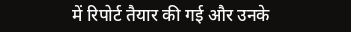में रिपोर्ट तैयार की गई और उनके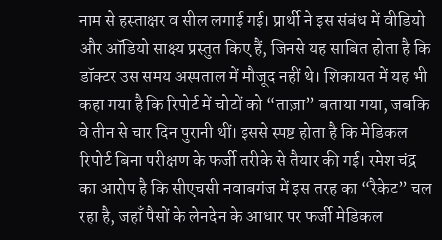नाम से हस्ताक्षर व सील लगाई गई। प्रार्थी ने इस संबंध में वीडियो और ऑडियो साक्ष्य प्रस्तुत किए हैं, जिनसे यह साबित होता है कि डॉक्टर उस समय अस्पताल में मौजूद नहीं थे। शिकायत में यह भी कहा गया है कि रिपोर्ट में चोटों को “ताज़ा” बताया गया, जबकि वे तीन से चार दिन पुरानी थीं। इससे स्पष्ट होता है कि मेडिकल रिपोर्ट बिना परीक्षण के फर्जी तरीके से तैयार की गई। रमेश चंद्र का आरोप है कि सीएचसी नवाबगंज में इस तरह का “रैकेट” चल रहा है, जहाँ पैसों के लेनदेन के आधार पर फर्जी मेडिकल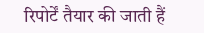रिपोर्टें तैयार की जाती हैं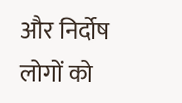और निर्दोष लोगों को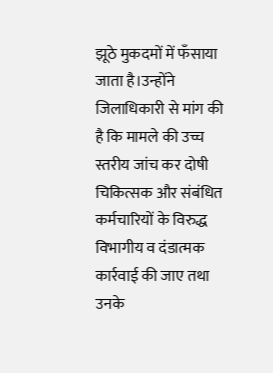झूठे मुकदमों में फँसाया जाता है।उन्होंने जिलाधिकारी से मांग की है कि मामले की उच्च स्तरीय जांच कर दोषी चिकित्सक और संबंधित कर्मचारियों के विरुद्ध विभागीय व दंडात्मक कार्रवाई की जाए तथा उनके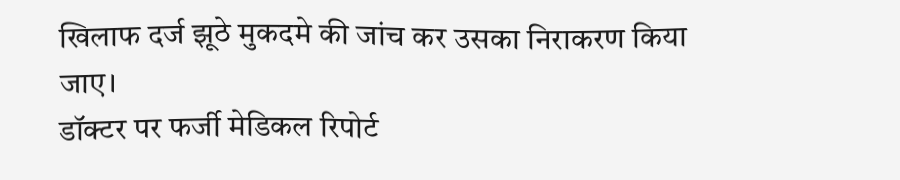खिलाफ दर्ज झूठे मुकदमे की जांच कर उसका निराकरण किया जाए।
डॉक्टर पर फर्जी मेडिकल रिपोर्ट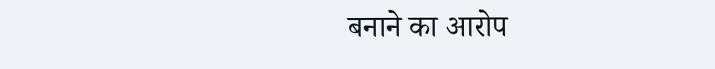बनाने का आरोप